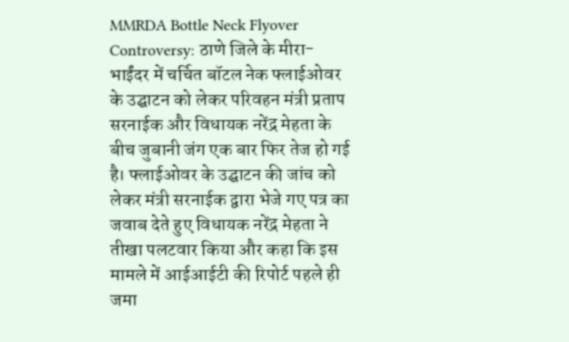MMRDA Bottle Neck Flyover Controversy: ठाणे जिले के मीरा- भाईंदर में चर्चित बॉटल नेक फ्लाईओवर के उद्घाटन को लेकर परिवहन मंत्री प्रताप सरनाईक और विधायक नरेंद्र मेहता के बीच जुबानी जंग एक बार फिर तेज हो गई है। फ्लाईओवर के उद्घाटन की जांच को लेकर मंत्री सरनाईक द्वारा भेजे गए पत्र का जवाब देते हुए विधायक नरेंद्र मेहता ने तीखा पलटवार किया और कहा कि इस मामले में आईआईटी की रिपोर्ट पहले ही जमा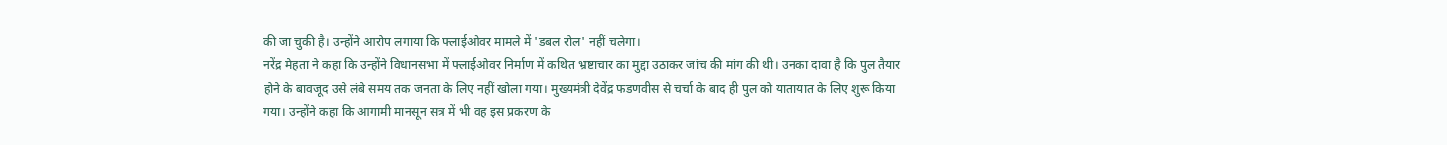की जा चुकी है। उन्होंने आरोप लगाया कि फ्लाईओवर मामले में 'डबल रोल' नहीं चलेगा।
नरेंद्र मेहता ने कहा कि उन्होंने विधानसभा में फ्लाईओवर निर्माण में कथित भ्रष्टाचार का मुद्दा उठाकर जांच की मांग की थी। उनका दावा है कि पुल तैयार होने के बावजूद उसे लंबे समय तक जनता के लिए नहीं खोला गया। मुख्यमंत्री देवेंद्र फडणवीस से चर्चा के बाद ही पुल को यातायात के लिए शुरू किया गया। उन्होंने कहा कि आगामी मानसून सत्र में भी वह इस प्रकरण के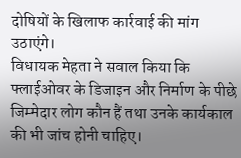दोषियों के खिलाफ कार्रवाई की मांग उठाएंगे।
विधायक मेहता ने सवाल किया कि फ्लाईओवर के डिजाइन और निर्माण के पीछे जिम्मेदार लोग कौन हैं तथा उनके कार्यकाल की भी जांच होनी चाहिए।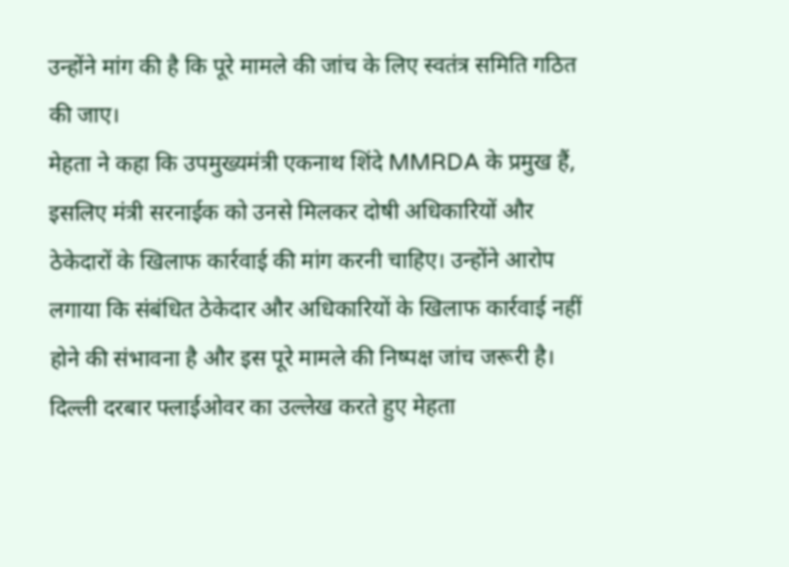उन्होंने मांग की है कि पूरे मामले की जांच के लिए स्वतंत्र समिति गठित की जाए।
मेहता ने कहा कि उपमुख्यमंत्री एकनाथ शिंदे MMRDA के प्रमुख हैं, इसलिए मंत्री सरनाईक को उनसे मिलकर दोषी अधिकारियों और ठेकेदारों के खिलाफ कार्रवाई की मांग करनी चाहिए। उन्होंने आरोप लगाया कि संबंधित ठेकेदार और अधिकारियों के खिलाफ कार्रवाई नहीं होने की संभावना है और इस पूरे मामले की निष्पक्ष जांच जरूरी है।
दिल्ली दरबार फ्लाईओवर का उल्लेख करते हुए मेहता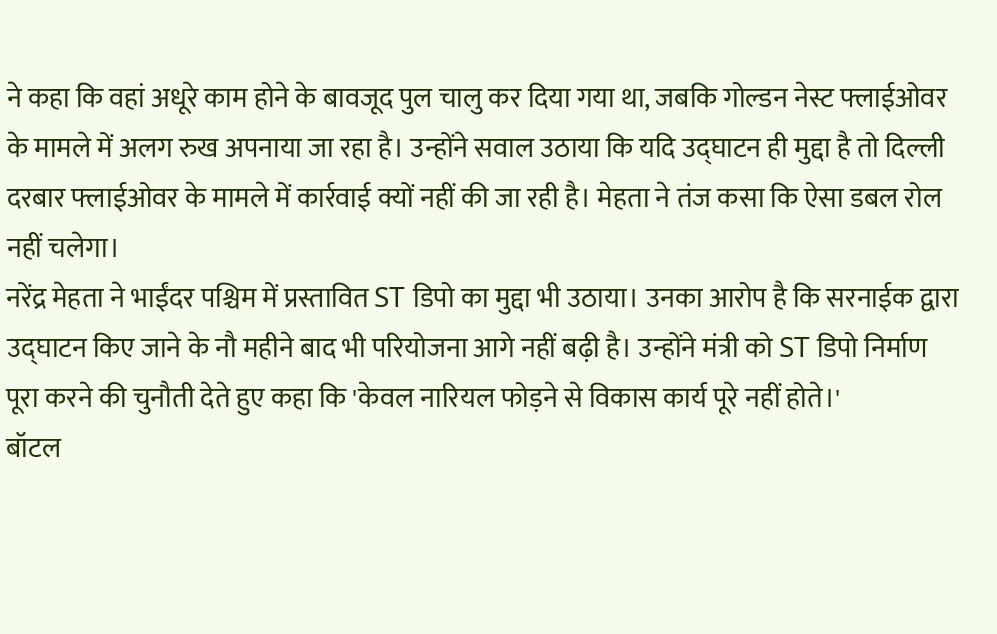ने कहा कि वहां अधूरे काम होने के बावजूद पुल चालु कर दिया गया था, जबकि गोल्डन नेस्ट फ्लाईओवर के मामले में अलग रुख अपनाया जा रहा है। उन्होंने सवाल उठाया कि यदि उद्घाटन ही मुद्दा है तो दिल्ली दरबार फ्लाईओवर के मामले में कार्रवाई क्यों नहीं की जा रही है। मेहता ने तंज कसा कि ऐसा डबल रोल नहीं चलेगा।
नरेंद्र मेहता ने भाईंदर पश्चिम में प्रस्तावित ST डिपो का मुद्दा भी उठाया। उनका आरोप है कि सरनाईक द्वारा उद्घाटन किए जाने के नौ महीने बाद भी परियोजना आगे नहीं बढ़ी है। उन्होंने मंत्री को ST डिपो निर्माण पूरा करने की चुनौती देते हुए कहा कि 'केवल नारियल फोड़ने से विकास कार्य पूरे नहीं होते।'
बॉटल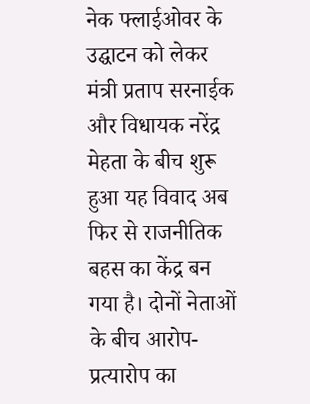नेक फ्लाईओवर के उद्घाटन को लेकर मंत्री प्रताप सरनाईक और विधायक नरेंद्र मेहता के बीच शुरू हुआ यह विवाद अब फिर से राजनीतिक बहस का केंद्र बन गया है। दोनों नेताओं के बीच आरोप-प्रत्यारोप का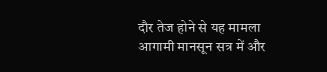दौर तेज होने से यह मामला आगामी मानसून सत्र में और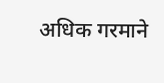अधिक गरमाने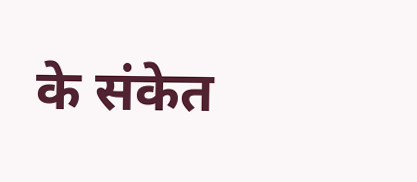के संकेत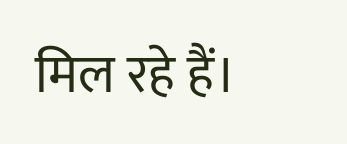मिल रहे हैं।